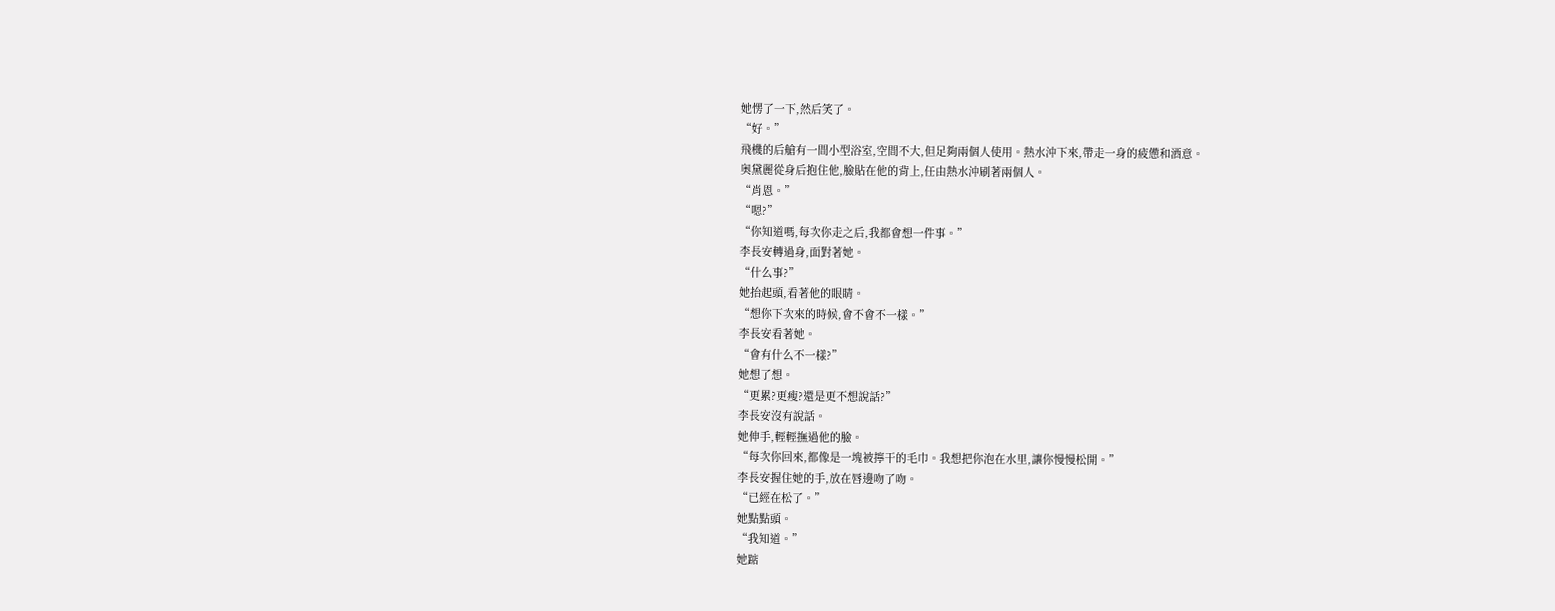她愣了一下,然后笑了。
“好。”
飛機的后艙有一間小型浴室,空間不大,但足夠兩個人使用。熱水沖下來,帶走一身的疲憊和酒意。
奧黛麗從身后抱住他,臉貼在他的背上,任由熱水沖刷著兩個人。
“肖恩。”
“嗯?”
“你知道嗎,每次你走之后,我都會想一件事。”
李長安轉過身,面對著她。
“什么事?”
她抬起頭,看著他的眼睛。
“想你下次來的時候,會不會不一樣。”
李長安看著她。
“會有什么不一樣?”
她想了想。
“更累?更瘦?還是更不想說話?”
李長安沒有說話。
她伸手,輕輕撫過他的臉。
“每次你回來,都像是一塊被擰干的毛巾。我想把你泡在水里,讓你慢慢松開。”
李長安握住她的手,放在唇邊吻了吻。
“已經在松了。”
她點點頭。
“我知道。”
她踮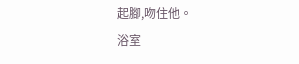起腳,吻住他。
浴室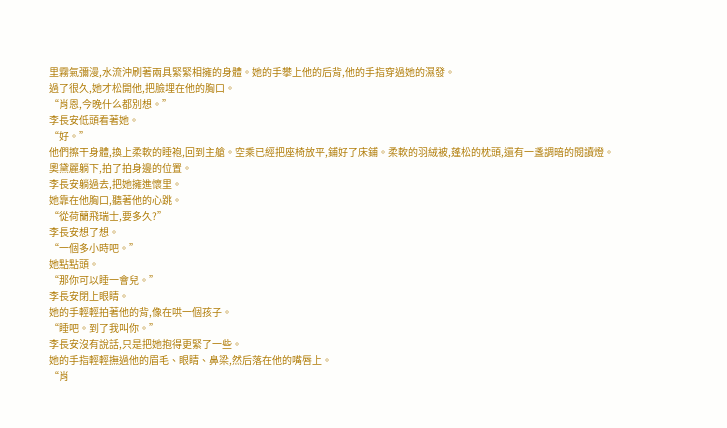里霧氣彌漫,水流沖刷著兩具緊緊相擁的身體。她的手攀上他的后背,他的手指穿過她的濕發。
過了很久,她才松開他,把臉埋在他的胸口。
“肖恩,今晚什么都別想。”
李長安低頭看著她。
“好。”
他們擦干身體,換上柔軟的睡袍,回到主艙。空乘已經把座椅放平,鋪好了床鋪。柔軟的羽絨被,蓬松的枕頭,還有一盞調暗的閱讀燈。
奧黛麗躺下,拍了拍身邊的位置。
李長安躺過去,把她擁進懷里。
她靠在他胸口,聽著他的心跳。
“從荷蘭飛瑞士,要多久?”
李長安想了想。
“一個多小時吧。”
她點點頭。
“那你可以睡一會兒。”
李長安閉上眼睛。
她的手輕輕拍著他的背,像在哄一個孩子。
“睡吧。到了我叫你。”
李長安沒有說話,只是把她抱得更緊了一些。
她的手指輕輕撫過他的眉毛、眼睛、鼻梁,然后落在他的嘴唇上。
“肖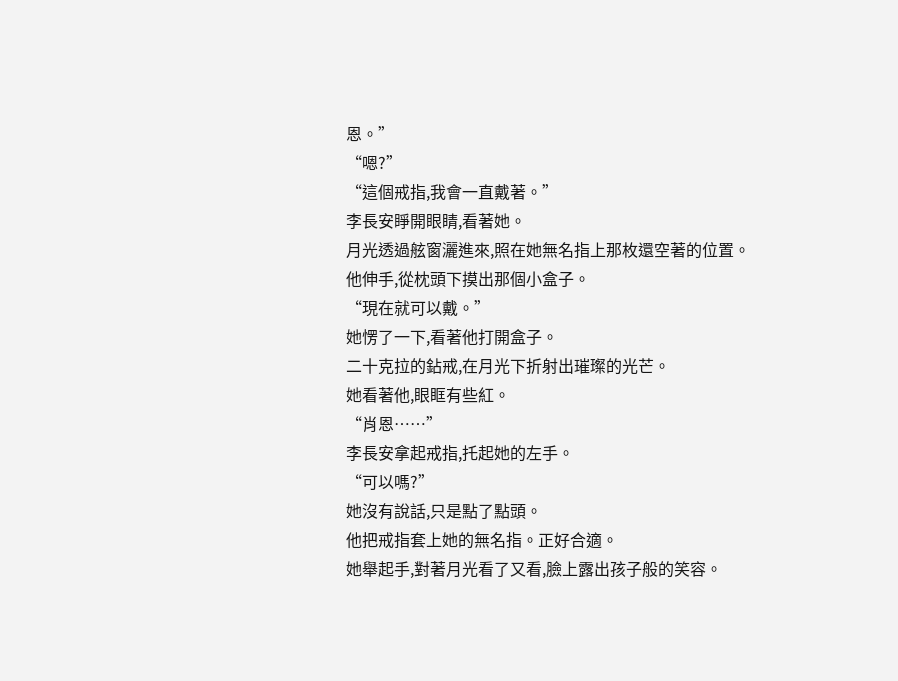恩。”
“嗯?”
“這個戒指,我會一直戴著。”
李長安睜開眼睛,看著她。
月光透過舷窗灑進來,照在她無名指上那枚還空著的位置。
他伸手,從枕頭下摸出那個小盒子。
“現在就可以戴。”
她愣了一下,看著他打開盒子。
二十克拉的鉆戒,在月光下折射出璀璨的光芒。
她看著他,眼眶有些紅。
“肖恩……”
李長安拿起戒指,托起她的左手。
“可以嗎?”
她沒有說話,只是點了點頭。
他把戒指套上她的無名指。正好合適。
她舉起手,對著月光看了又看,臉上露出孩子般的笑容。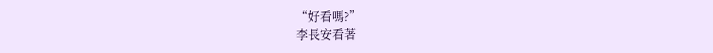“好看嗎?”
李長安看著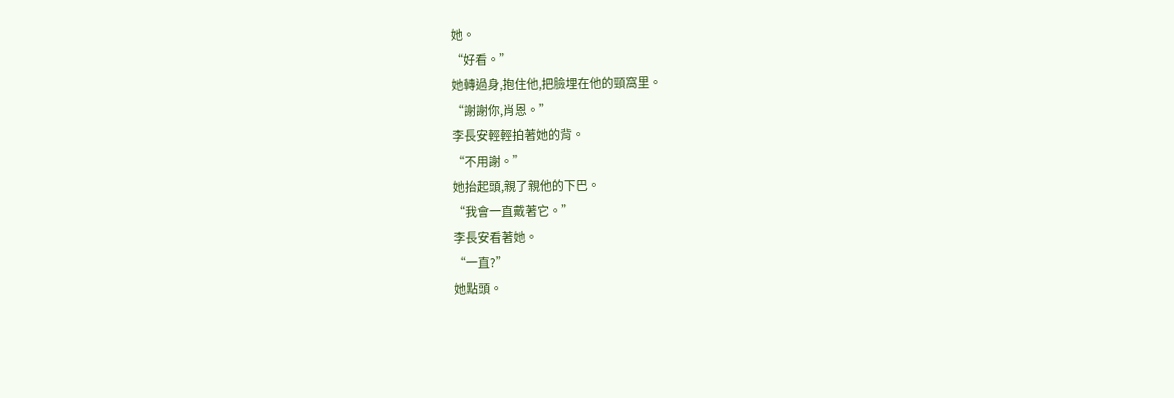她。
“好看。”
她轉過身,抱住他,把臉埋在他的頸窩里。
“謝謝你,肖恩。”
李長安輕輕拍著她的背。
“不用謝。”
她抬起頭,親了親他的下巴。
“我會一直戴著它。”
李長安看著她。
“一直?”
她點頭。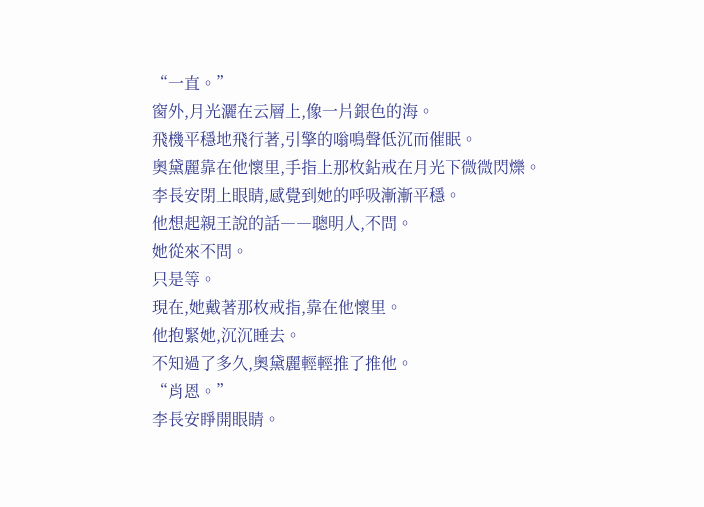“一直。”
窗外,月光灑在云層上,像一片銀色的海。
飛機平穩地飛行著,引擎的嗡鳴聲低沉而催眠。
奧黛麗靠在他懷里,手指上那枚鉆戒在月光下微微閃爍。
李長安閉上眼睛,感覺到她的呼吸漸漸平穩。
他想起親王說的話――聰明人,不問。
她從來不問。
只是等。
現在,她戴著那枚戒指,靠在他懷里。
他抱緊她,沉沉睡去。
不知過了多久,奧黛麗輕輕推了推他。
“肖恩。”
李長安睜開眼睛。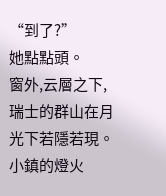“到了?”
她點點頭。
窗外,云層之下,瑞士的群山在月光下若隱若現。小鎮的燈火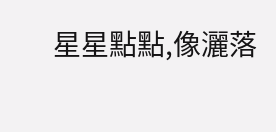星星點點,像灑落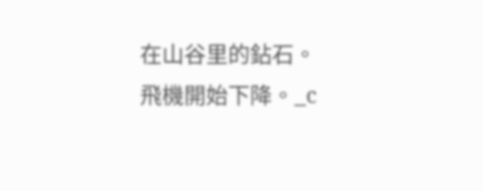在山谷里的鉆石。
飛機開始下降。_c